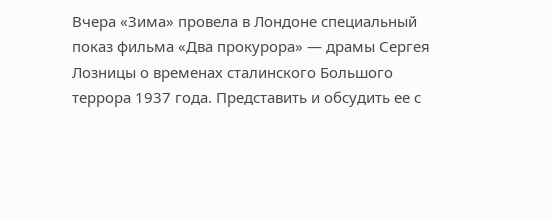Вчера «Зима» провела в Лондоне специальный показ фильма «Два прокурора» — драмы Сергея Лозницы о временах сталинского Большого террора 1937 года. Представить и обсудить ее с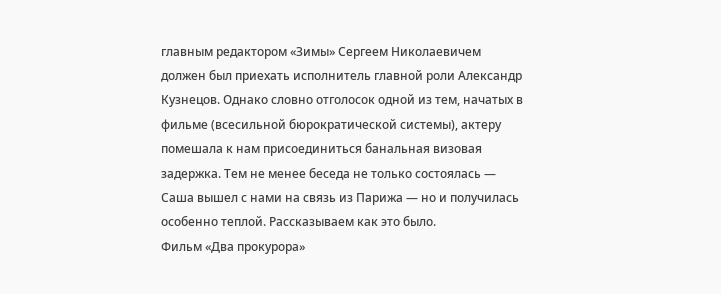главным редактором «Зимы» Сергеем Николаевичем должен был приехать исполнитель главной роли Александр Кузнецов. Однако словно отголосок одной из тем, начатых в фильме (всесильной бюрократической системы), актеру помешала к нам присоединиться банальная визовая задержка. Тем не менее беседа не только состоялась — Саша вышел с нами на связь из Парижа — но и получилась особенно теплой. Рассказываем как это было.
Фильм «Два прокурора»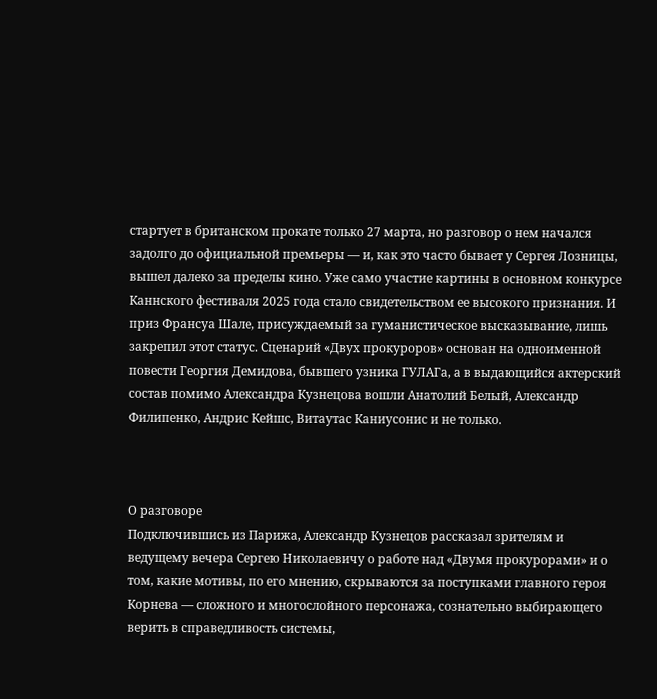стартует в британском прокате только 27 марта, но разговор о нем начался задолго до официальной премьеры — и, как это часто бывает у Сергея Лозницы, вышел далеко за пределы кино. Уже само участие картины в основном конкурсе Каннского фестиваля 2025 года стало свидетельством ее высокого признания. И приз Франсуа Шале, присуждаемый за гуманистическое высказывание, лишь закрепил этот статус. Сценарий «Двух прокуроров» основан на одноименной повести Георгия Демидова, бывшего узника ГУЛАГа, а в выдающийся актерский состав помимо Александра Кузнецова вошли Анатолий Белый, Александр Филипенко, Андрис Кейшс, Витаутас Каниусонис и не только.



О разговоре
Подключившись из Парижа, Александр Кузнецов рассказал зрителям и ведущему вечера Сергею Николаевичу о работе над «Двумя прокурорами» и о том, какие мотивы, по его мнению, скрываются за поступками главного героя Корнева — сложного и многослойного персонажа, сознательно выбирающего верить в справедливость системы,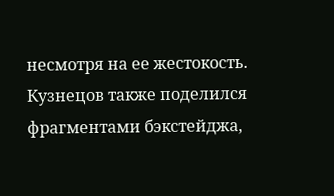несмотря на ее жестокость. Кузнецов также поделился фрагментами бэкстейджа,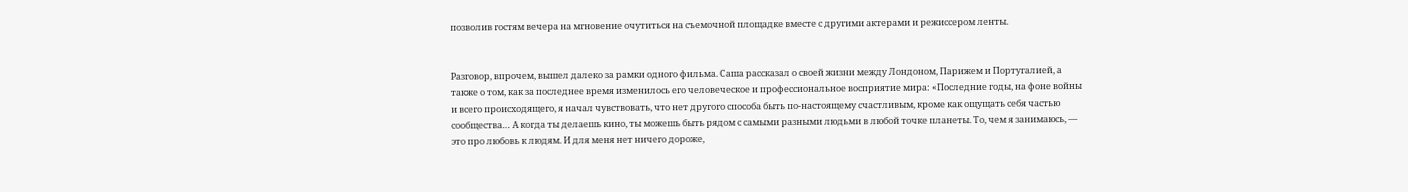позволив гостям вечера на мгновение очутиться на съемочной площадке вместе с другими актерами и режиссером ленты.


Разговор, впрочем, вышел далеко за рамки одного фильма. Саша рассказал о своей жизни между Лондоном, Парижем и Португалией, а также о том, как за последнее время изменилось его человеческое и профессиональное восприятие мира: «Последние годы, на фоне войны и всего происходящего, я начал чувствовать, что нет другого способа быть по-настоящему счастливым, кроме как ощущать себя частью сообщества… А когда ты делаешь кино, ты можешь быть рядом с самыми разными людьми в любой точке планеты. То, чем я занимаюсь, — это про любовь к людям. И для меня нет ничего дороже,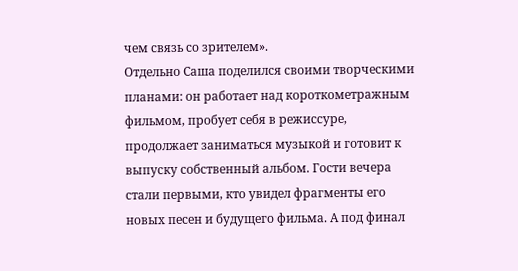чем связь со зрителем».
Отдельно Саша поделился своими творческими планами: он работает над короткометражным фильмом, пробует себя в режиссуре, продолжает заниматься музыкой и готовит к выпуску собственный альбом. Гости вечера стали первыми, кто увидел фрагменты его новых песен и будущего фильма. А под финал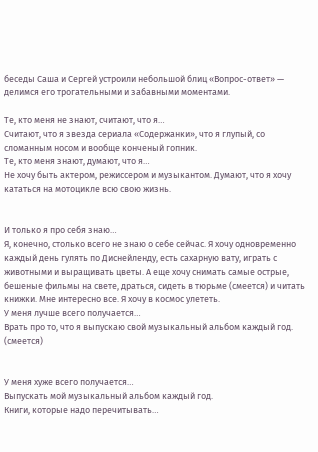беседы Саша и Сергей устроили небольшой блиц «Вопрос-ответ» — делимся его трогательными и забавными моментами.

Те, кто меня не знают, считают, что я…
Считают, что я звезда сериала «Содержанки», что я глупый, со сломанным носом и вообще конченый гопник.
Те, кто меня знают, думают, что я…
Не хочу быть актером, режиссером и музыкантом. Думают, что я хочу кататься на мотоцикле всю свою жизнь.


И только я про себя знаю…
Я, конечно, столько всего не знаю о себе сейчас. Я хочу одновременно каждый день гулять по Диснейленду, есть сахарную вату, играть с животными и выращивать цветы. А еще хочу снимать самые острые, бешеные фильмы на свете, драться, сидеть в тюрьме (смеется) и читать книжки. Мне интересно все. Я хочу в космос улететь.
У меня лучше всего получается…
Врать про то, что я выпускаю свой музыкальный альбом каждый год. (смеется)


У меня хуже всего получается…
Выпускать мой музыкальный альбом каждый год.
Книги, которые надо перечитывать…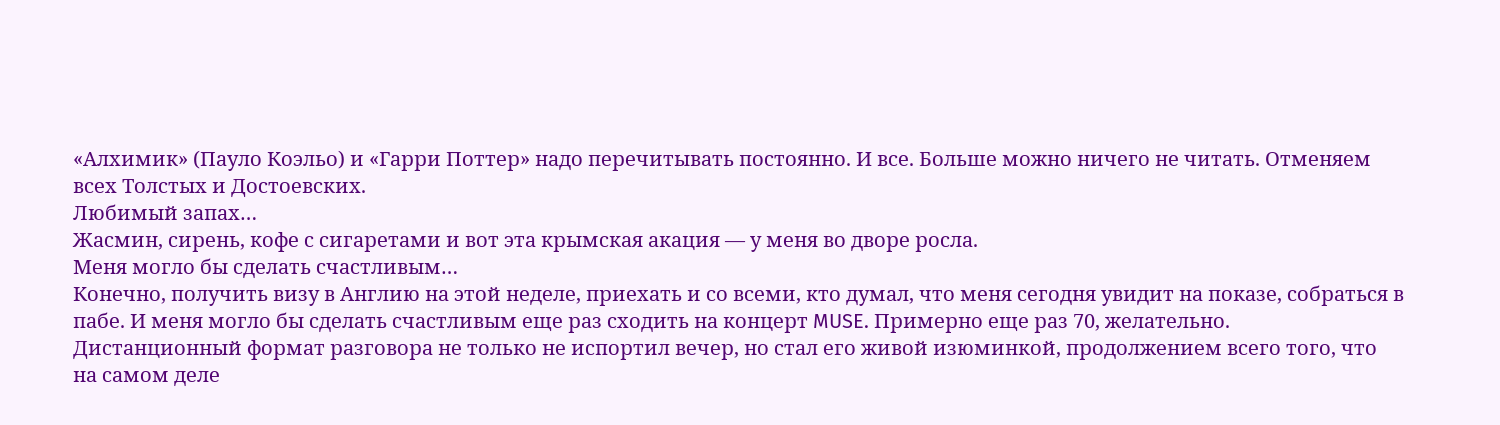«Алхимик» (Пауло Коэльо) и «Гарри Поттер» надо перечитывать постоянно. И все. Больше можно ничего не читать. Отменяем всех Толстых и Достоевских.
Любимый запах…
Жасмин, сирень, кофе с сигаретами и вот эта крымская акация — у меня во дворе росла.
Меня могло бы сделать счастливым…
Конечно, получить визу в Англию на этой неделе, приехать и со всеми, кто думал, что меня сегодня увидит на показе, собраться в пабе. И меня могло бы сделать счастливым еще раз сходить на концерт MUSE. Примерно еще раз 70, желательно.
Дистанционный формат разговора не только не испортил вечер, но стал его живой изюминкой, продолжением всего того, что на самом деле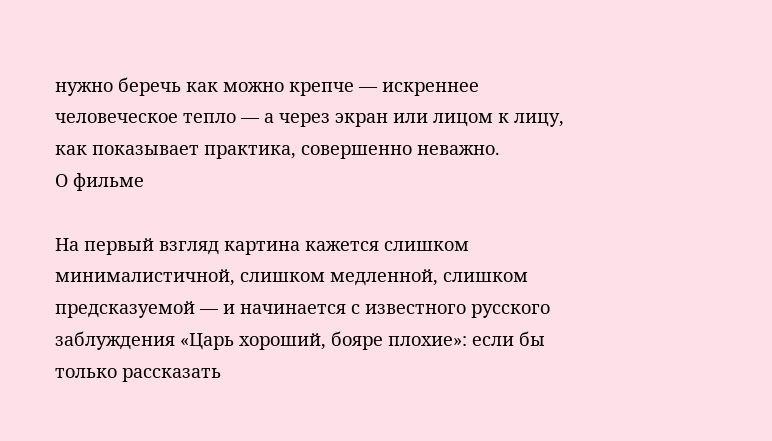нужно беречь как можно крепче — искреннее человеческое тепло — а через экран или лицом к лицу, как показывает практика, совершенно неважно.
О фильме

На первый взгляд картина кажется слишком минималистичной, слишком медленной, слишком предсказуемой — и начинается с известного русского заблуждения «Царь хороший, бояре плохие»: если бы только рассказать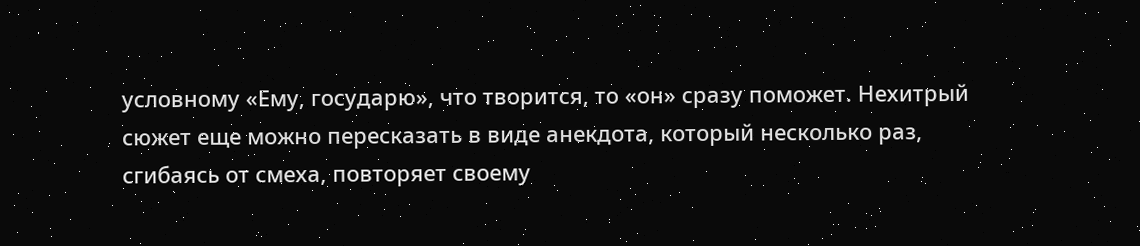условному «Ему, государю», что творится, то «он» сразу поможет. Нехитрый сюжет еще можно пересказать в виде анекдота, который несколько раз, сгибаясь от смеха, повторяет своему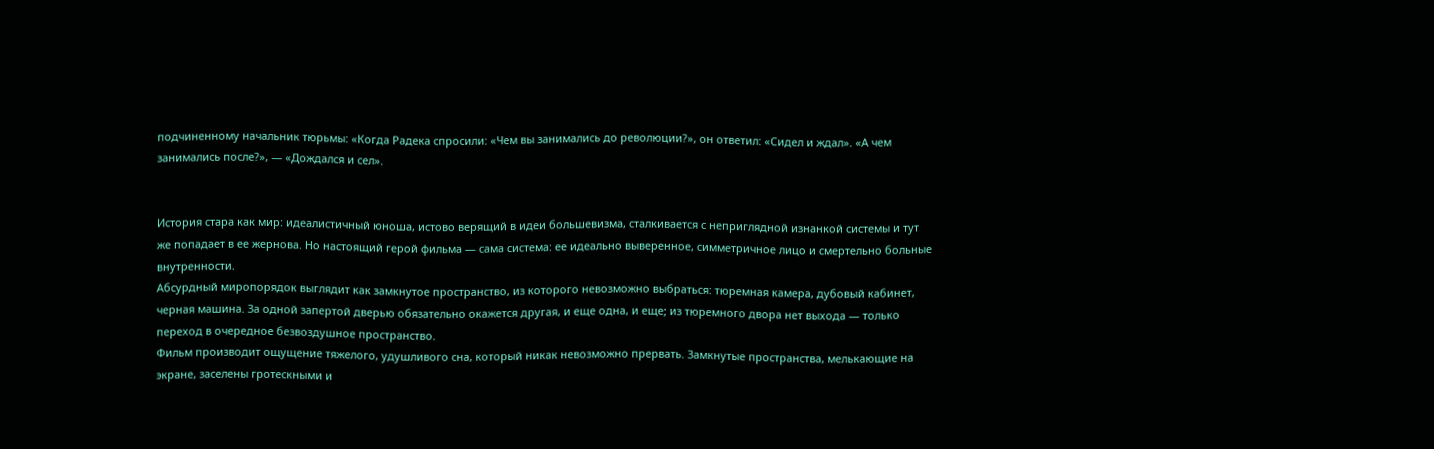подчиненному начальник тюрьмы: «Когда Радека спросили: «Чем вы занимались до революции?», он ответил: «Сидел и ждал». «А чем занимались после?», — «Дождался и сел».


История стара как мир: идеалистичный юноша, истово верящий в идеи большевизма, сталкивается с неприглядной изнанкой системы и тут же попадает в ее жернова. Но настоящий герой фильма — сама система: ее идеально выверенное, симметричное лицо и смертельно больные внутренности.
Абсурдный миропорядок выглядит как замкнутое пространство, из которого невозможно выбраться: тюремная камера, дубовый кабинет, черная машина. За одной запертой дверью обязательно окажется другая, и еще одна, и еще; из тюремного двора нет выхода — только переход в очередное безвоздушное пространство.
Фильм производит ощущение тяжелого, удушливого сна, который никак невозможно прервать. Замкнутые пространства, мелькающие на экране, заселены гротескными и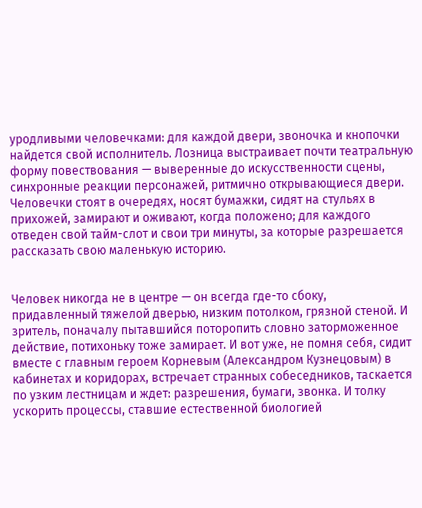уродливыми человечками: для каждой двери, звоночка и кнопочки найдется свой исполнитель. Лозница выстраивает почти театральную форму повествования — выверенные до искусственности сцены, синхронные реакции персонажей, ритмично открывающиеся двери. Человечки стоят в очередях, носят бумажки, сидят на стульях в прихожей, замирают и оживают, когда положено; для каждого отведен свой тайм-слот и свои три минуты, за которые разрешается рассказать свою маленькую историю.


Человек никогда не в центре — он всегда где-то сбоку, придавленный тяжелой дверью, низким потолком, грязной стеной. И зритель, поначалу пытавшийся поторопить словно заторможенное действие, потихоньку тоже замирает. И вот уже, не помня себя, сидит вместе с главным героем Корневым (Александром Кузнецовым) в кабинетах и коридорах, встречает странных собеседников, таскается по узким лестницам и ждет: разрешения, бумаги, звонка. И толку ускорить процессы, ставшие естественной биологией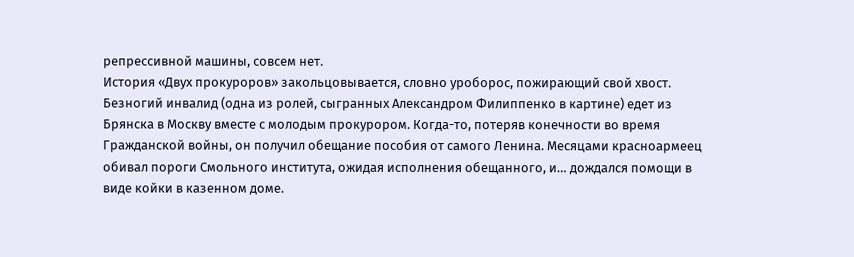репрессивной машины, совсем нет.
История «Двух прокуроров» закольцовывается, словно уроборос, пожирающий свой хвост. Безногий инвалид (одна из ролей, сыгранных Александром Филиппенко в картине) едет из Брянска в Москву вместе с молодым прокурором. Когда-то, потеряв конечности во время Гражданской войны, он получил обещание пособия от самого Ленина. Месяцами красноармеец обивал пороги Смольного института, ожидая исполнения обещанного, и… дождался помощи в виде койки в казенном доме.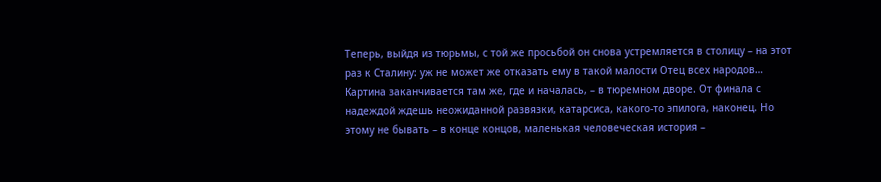Теперь, выйдя из тюрьмы, с той же просьбой он снова устремляется в столицу – на этот раз к Сталину: уж не может же отказать ему в такой малости Отец всех народов…
Картина заканчивается там же, где и началась, – в тюремном дворе. От финала с надеждой ждешь неожиданной развязки, катарсиса, какого-то эпилога, наконец. Но этому не бывать – в конце концов, маленькая человеческая история –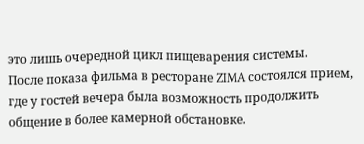это лишь очередной цикл пищеварения системы.
После показа фильма в ресторане ZIMA состоялся прием, где у гостей вечера была возможность продолжить общение в более камерной обстановке.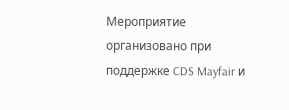Мероприятие организовано при поддержке CDS Mayfair и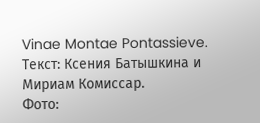Vinae Montae Pontassieve.
Текст: Ксения Батышкина и Мириам Комиссар.
Фото: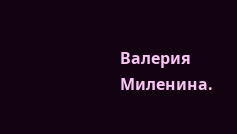Валерия Миленина.